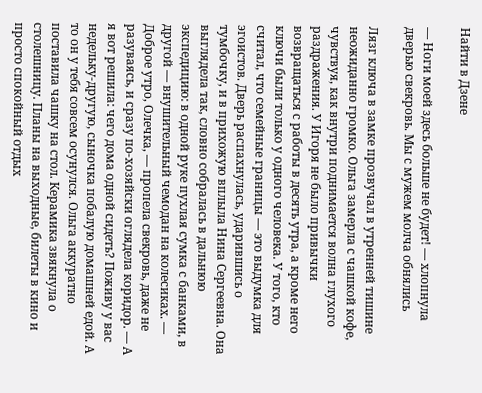Найти в Дзене

— Ноги моей здесь больше не будет! — хлопнула дверью свекровь. Мы с мужем молча обнялись

Лязг ключа в замке прозвучал в утренней тишине неожиданно громко. Ольга замерла с чашкой кофе, чувствуя, как внутри поднимается волна глухого раздражения. У Игоря не было привычки возвращаться с работы в десять утра, а кроме него ключи были только у одного человека. У того, кто считал, что семейные границы — это выдумка для эгоистов. Дверь распахнулась, ударившись о тумбочку, и в прихожую вплыла Нина Сергеевна. Она выглядела так, словно собралась в дальнюю экспедицию: в одной руке пухлая сумка с банками, в другой — внушительный чемодан на колесиках. — Доброе утро, Олечка, — пропела свекровь, даже не разуваясь, и сразу по-хозяйски оглядела коридор. — А я вот решила: чего дома одной сидеть? Поживу у вас недельку-другую, сыночка побалую домашней едой. А то он у тебя совсем осунулся. Ольга аккуратно поставила чашку на стол. Керамика звякнула о столешницу. Планы на выходные, билеты в кино и просто спокойный отдых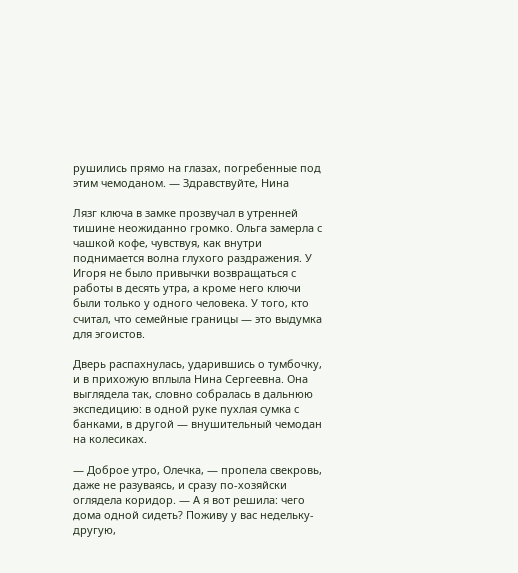рушились прямо на глазах, погребенные под этим чемоданом. — Здравствуйте, Нина

Лязг ключа в замке прозвучал в утренней тишине неожиданно громко. Ольга замерла с чашкой кофе, чувствуя, как внутри поднимается волна глухого раздражения. У Игоря не было привычки возвращаться с работы в десять утра, а кроме него ключи были только у одного человека. У того, кто считал, что семейные границы — это выдумка для эгоистов.

Дверь распахнулась, ударившись о тумбочку, и в прихожую вплыла Нина Сергеевна. Она выглядела так, словно собралась в дальнюю экспедицию: в одной руке пухлая сумка с банками, в другой — внушительный чемодан на колесиках.

— Доброе утро, Олечка, — пропела свекровь, даже не разуваясь, и сразу по-хозяйски оглядела коридор. — А я вот решила: чего дома одной сидеть? Поживу у вас недельку-другую,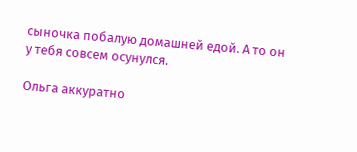сыночка побалую домашней едой. А то он у тебя совсем осунулся.

Ольга аккуратно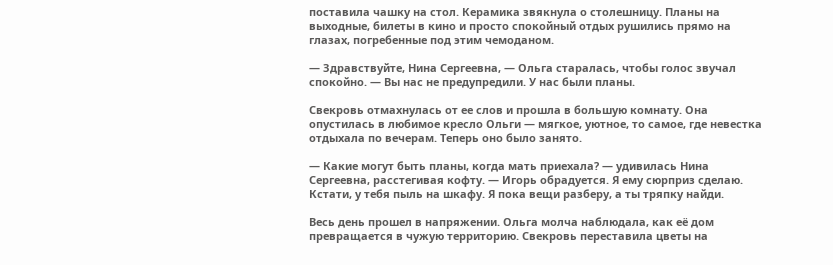поставила чашку на стол. Керамика звякнула о столешницу. Планы на выходные, билеты в кино и просто спокойный отдых рушились прямо на глазах, погребенные под этим чемоданом.

— Здравствуйте, Нина Сергеевна, — Ольга старалась, чтобы голос звучал спокойно. — Вы нас не предупредили. У нас были планы.

Свекровь отмахнулась от ее слов и прошла в большую комнату. Она опустилась в любимое кресло Ольги — мягкое, уютное, то самое, где невестка отдыхала по вечерам. Теперь оно было занято.

— Какие могут быть планы, когда мать приехала? — удивилась Нина Сергеевна, расстегивая кофту. — Игорь обрадуется. Я ему сюрприз сделаю. Кстати, у тебя пыль на шкафу. Я пока вещи разберу, а ты тряпку найди.

Весь день прошел в напряжении. Ольга молча наблюдала, как её дом превращается в чужую территорию. Свекровь переставила цветы на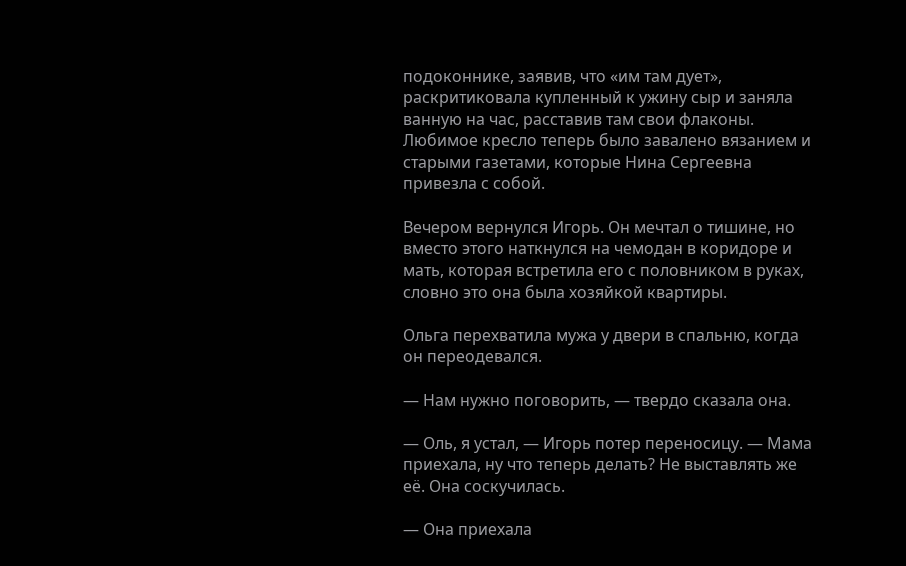подоконнике, заявив, что «им там дует», раскритиковала купленный к ужину сыр и заняла ванную на час, расставив там свои флаконы. Любимое кресло теперь было завалено вязанием и старыми газетами, которые Нина Сергеевна привезла с собой.

Вечером вернулся Игорь. Он мечтал о тишине, но вместо этого наткнулся на чемодан в коридоре и мать, которая встретила его с половником в руках, словно это она была хозяйкой квартиры.

Ольга перехватила мужа у двери в спальню, когда он переодевался.

— Нам нужно поговорить, — твердо сказала она.

— Оль, я устал, — Игорь потер переносицу. — Мама приехала, ну что теперь делать? Не выставлять же её. Она соскучилась.

— Она приехала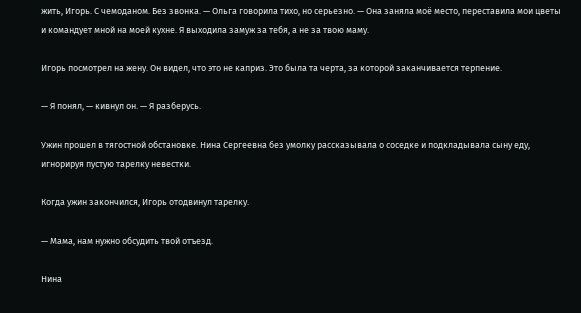жить, Игорь. С чемоданом. Без звонка. — Ольга говорила тихо, но серьезно. — Она заняла моё место, переставила мои цветы и командует мной на моей кухне. Я выходила замуж за тебя, а не за твою маму.

Игорь посмотрел на жену. Он видел, что это не каприз. Это была та черта, за которой заканчивается терпение.

— Я понял, — кивнул он. — Я разберусь.

Ужин прошел в тягостной обстановке. Нина Сергеевна без умолку рассказывала о соседке и подкладывала сыну еду, игнорируя пустую тарелку невестки.

Когда ужин закончился, Игорь отодвинул тарелку.

— Мама, нам нужно обсудить твой отъезд.

Нина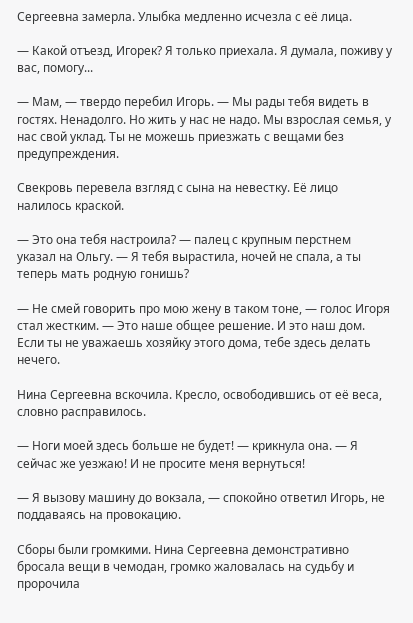Сергеевна замерла. Улыбка медленно исчезла с её лица.

— Какой отъезд, Игорек? Я только приехала. Я думала, поживу у вас, помогу...

— Мам, — твердо перебил Игорь. — Мы рады тебя видеть в гостях. Ненадолго. Но жить у нас не надо. Мы взрослая семья, у нас свой уклад. Ты не можешь приезжать с вещами без предупреждения.

Свекровь перевела взгляд с сына на невестку. Её лицо налилось краской.

— Это она тебя настроила? — палец с крупным перстнем указал на Ольгу. — Я тебя вырастила, ночей не спала, а ты теперь мать родную гонишь?

— Не смей говорить про мою жену в таком тоне, — голос Игоря стал жестким. — Это наше общее решение. И это наш дом. Если ты не уважаешь хозяйку этого дома, тебе здесь делать нечего.

Нина Сергеевна вскочила. Кресло, освободившись от её веса, словно расправилось.

— Ноги моей здесь больше не будет! — крикнула она. — Я сейчас же уезжаю! И не просите меня вернуться!

— Я вызову машину до вокзала, — спокойно ответил Игорь, не поддаваясь на провокацию.

Сборы были громкими. Нина Сергеевна демонстративно бросала вещи в чемодан, громко жаловалась на судьбу и пророчила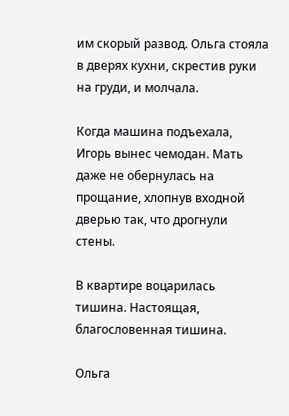им скорый развод. Ольга стояла в дверях кухни, скрестив руки на груди, и молчала.

Когда машина подъехала, Игорь вынес чемодан. Мать даже не обернулась на прощание, хлопнув входной дверью так, что дрогнули стены.

В квартире воцарилась тишина. Настоящая, благословенная тишина.

Ольга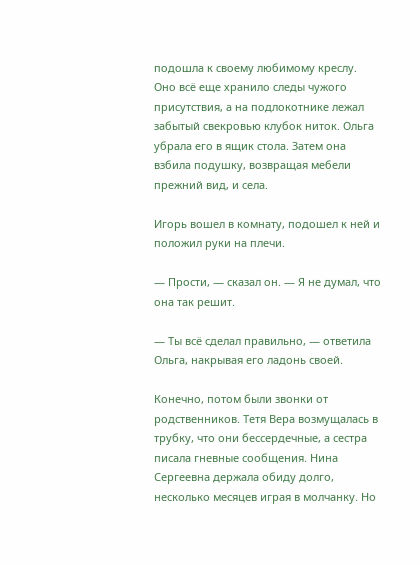подошла к своему любимому креслу. Оно всё еще хранило следы чужого присутствия, а на подлокотнике лежал забытый свекровью клубок ниток. Ольга убрала его в ящик стола. Затем она взбила подушку, возвращая мебели прежний вид, и села.

Игорь вошел в комнату, подошел к ней и положил руки на плечи.

— Прости, — сказал он. — Я не думал, что она так решит.

— Ты всё сделал правильно, — ответила Ольга, накрывая его ладонь своей.

Конечно, потом были звонки от родственников. Тетя Вера возмущалась в трубку, что они бессердечные, а сестра писала гневные сообщения. Нина Сергеевна держала обиду долго, несколько месяцев играя в молчанку. Но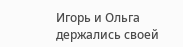Игорь и Ольга держались своей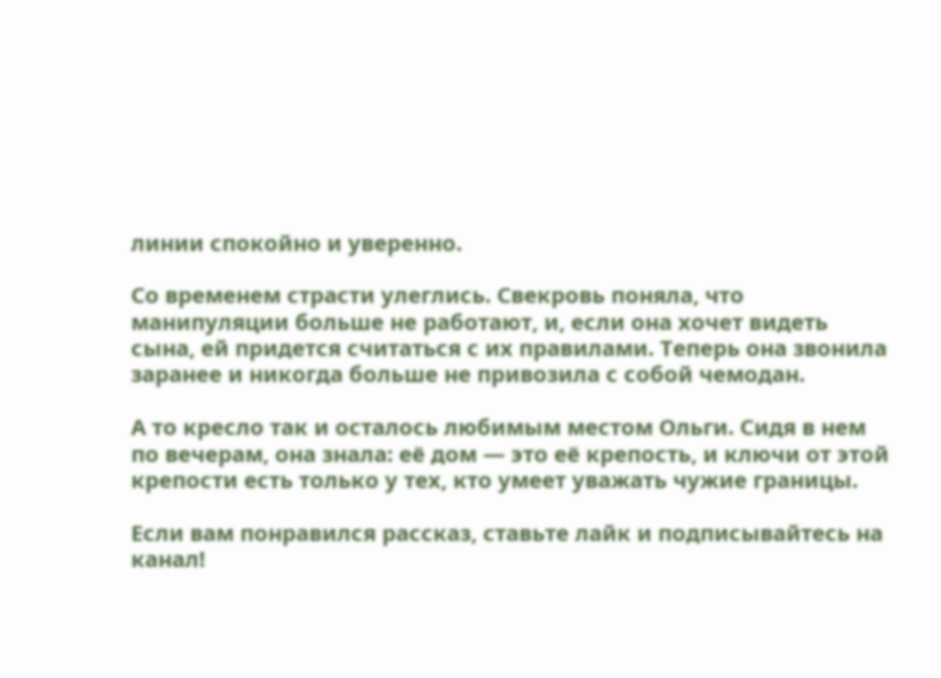линии спокойно и уверенно.

Со временем страсти улеглись. Свекровь поняла, что манипуляции больше не работают, и, если она хочет видеть сына, ей придется считаться с их правилами. Теперь она звонила заранее и никогда больше не привозила с собой чемодан.

А то кресло так и осталось любимым местом Ольги. Сидя в нем по вечерам, она знала: её дом — это её крепость, и ключи от этой крепости есть только у тех, кто умеет уважать чужие границы.

Если вам понравился рассказ, ставьте лайк и подписывайтесь на канал!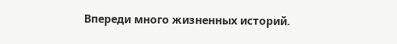Впереди много жизненных историй.